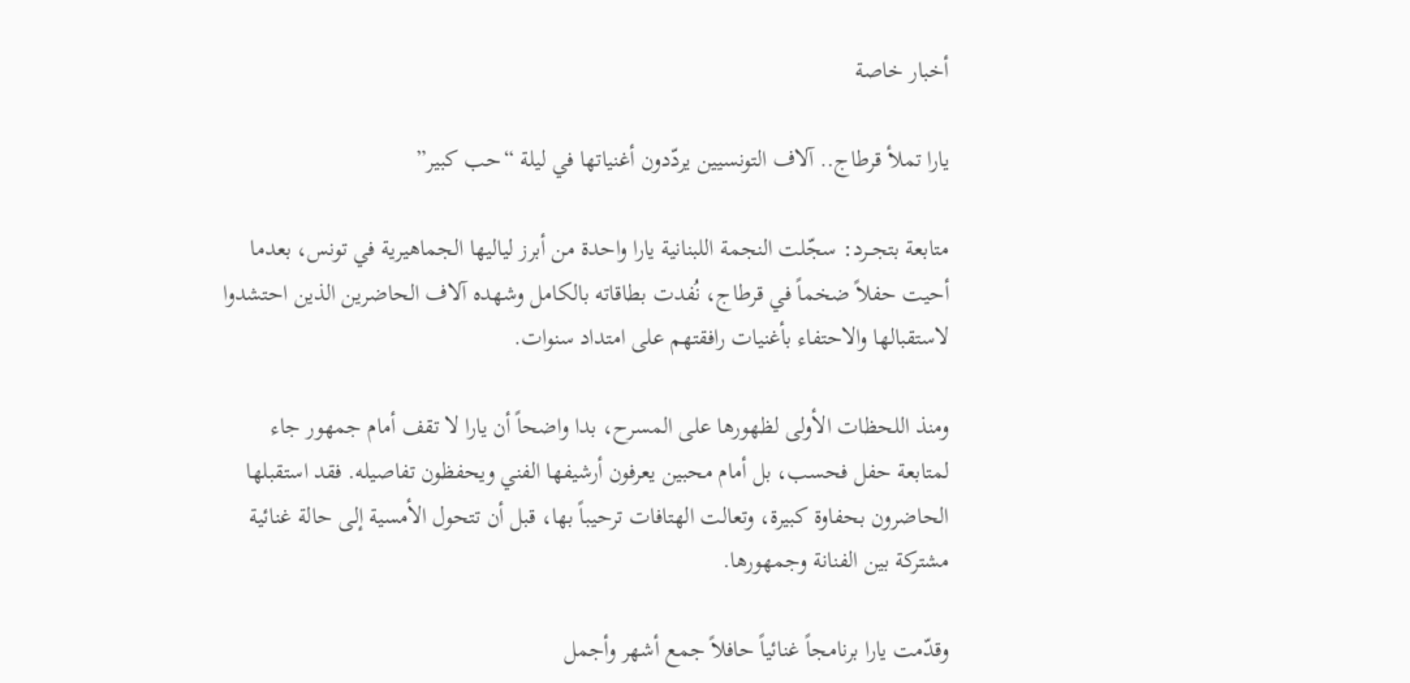أخبار خاصة

يارا تملأ قرطاج.. آلاف التونسيين يردّدون أغنياتها في ليلة “حب كبير”

متابعة بتجــرد: سجّلت النجمة اللبنانية يارا واحدة من أبرز لياليها الجماهيرية في تونس، بعدما أحيت حفلاً ضخماً في قرطاج، نُفدت بطاقاته بالكامل وشهده آلاف الحاضرين الذين احتشدوا لاستقبالها والاحتفاء بأغنيات رافقتهم على امتداد سنوات.

ومنذ اللحظات الأولى لظهورها على المسرح، بدا واضحاً أن يارا لا تقف أمام جمهور جاء لمتابعة حفل فحسب، بل أمام محبين يعرفون أرشيفها الفني ويحفظون تفاصيله. فقد استقبلها الحاضرون بحفاوة كبيرة، وتعالت الهتافات ترحيباً بها، قبل أن تتحول الأمسية إلى حالة غنائية مشتركة بين الفنانة وجمهورها.

وقدّمت يارا برنامجاً غنائياً حافلاً جمع أشهر وأجمل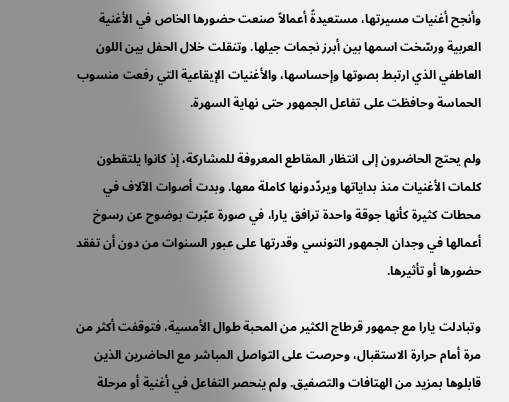وأنجح أغنيات مسيرتها، مستعيدةً أعمالاً صنعت حضورها الخاص في الأغنية العربية ورسّخت اسمها بين أبرز نجمات جيلها. وتنقلت خلال الحفل بين اللون العاطفي الذي ارتبط بصوتها وإحساسها، والأغنيات الإيقاعية التي رفعت منسوب الحماسة وحافظت على تفاعل الجمهور حتى نهاية السهرة.

ولم يحتج الحاضرون إلى انتظار المقاطع المعروفة للمشاركة، إذ كانوا يلتقطون كلمات الأغنيات منذ بداياتها ويردّدونها كاملة معها. وبدت أصوات الآلاف في محطات كثيرة كأنها جوقة واحدة ترافق يارا، في صورة عبّرت بوضوح عن رسوخ أعمالها في وجدان الجمهور التونسي وقدرتها على عبور السنوات من دون أن تفقد حضورها أو تأثيرها.

وتبادلت يارا مع جمهور قرطاج الكثير من المحبة طوال الأمسية، فتوقفت أكثر من مرة أمام حرارة الاستقبال، وحرصت على التواصل المباشر مع الحاضرين الذين قابلوها بمزيد من الهتافات والتصفيق. ولم ينحصر التفاعل في أغنية أو مرحلة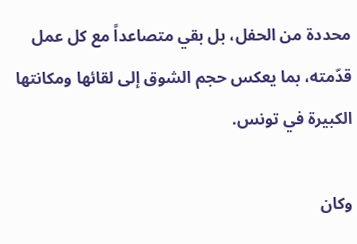محددة من الحفل، بل بقي متصاعداً مع كل عمل قدّمته، بما يعكس حجم الشوق إلى لقائها ومكانتها الكبيرة في تونس.

وكان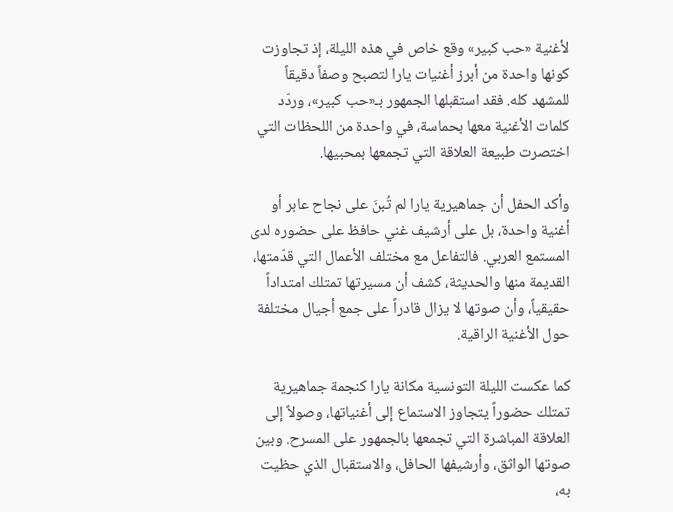لأغنية «حب كبير» وقع خاص في هذه الليلة، إذ تجاوزت كونها واحدة من أبرز أغنيات يارا لتصبح وصفاً دقيقاً للمشهد كله. فقد استقبلها الجمهور بـ«حب كبير»، وردّد كلمات الأغنية معها بحماسة، في واحدة من اللحظات التي اختصرت طبيعة العلاقة التي تجمعها بمحبيها.

وأكد الحفل أن جماهيرية يارا لم تُبنَ على نجاح عابر أو أغنية واحدة، بل على أرشيف غني حافظ على حضوره لدى المستمع العربي. فالتفاعل مع مختلف الأعمال التي قدّمتها، القديمة منها والحديثة، كشف أن مسيرتها تمتلك امتداداً حقيقياً، وأن صوتها لا يزال قادراً على جمع أجيال مختلفة حول الأغنية الراقية.

كما عكست الليلة التونسية مكانة يارا كنجمة جماهيرية تمتلك حضوراً يتجاوز الاستماع إلى أغنياتها، وصولاً إلى العلاقة المباشرة التي تجمعها بالجمهور على المسرح. وبين صوتها الواثق، وأرشيفها الحافل، والاستقبال الذي حظيت به،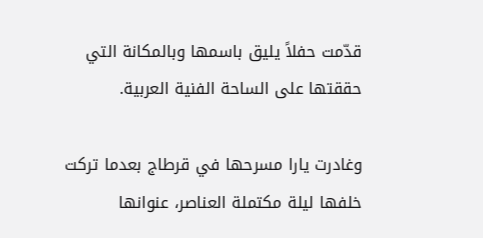قدّمت حفلاً يليق باسمها وبالمكانة التي حققتها على الساحة الفنية العربية.

وغادرت يارا مسرحها في قرطاج بعدما تركت خلفها ليلة مكتملة العناصر، عنوانها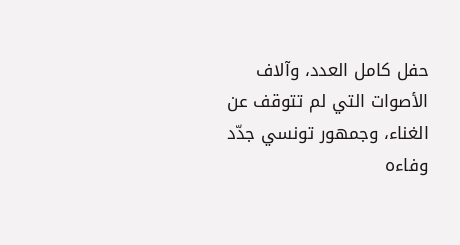حفل كامل العدد، وآلاف الأصوات التي لم تتوقف عن الغناء، وجمهور تونسي جدّد وفاءه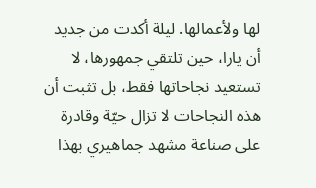لها ولأعمالها. ليلة أكدت من جديد أن يارا، حين تلتقي جمهورها، لا تستعيد نجاحاتها فقط، بل تثبت أن هذه النجاحات لا تزال حيّة وقادرة على صناعة مشهد جماهيري بهذا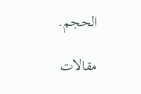الحجم.

مقالات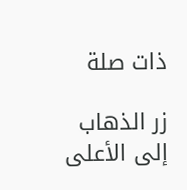ذات صلة

زر الذهاب إلى الأعلى